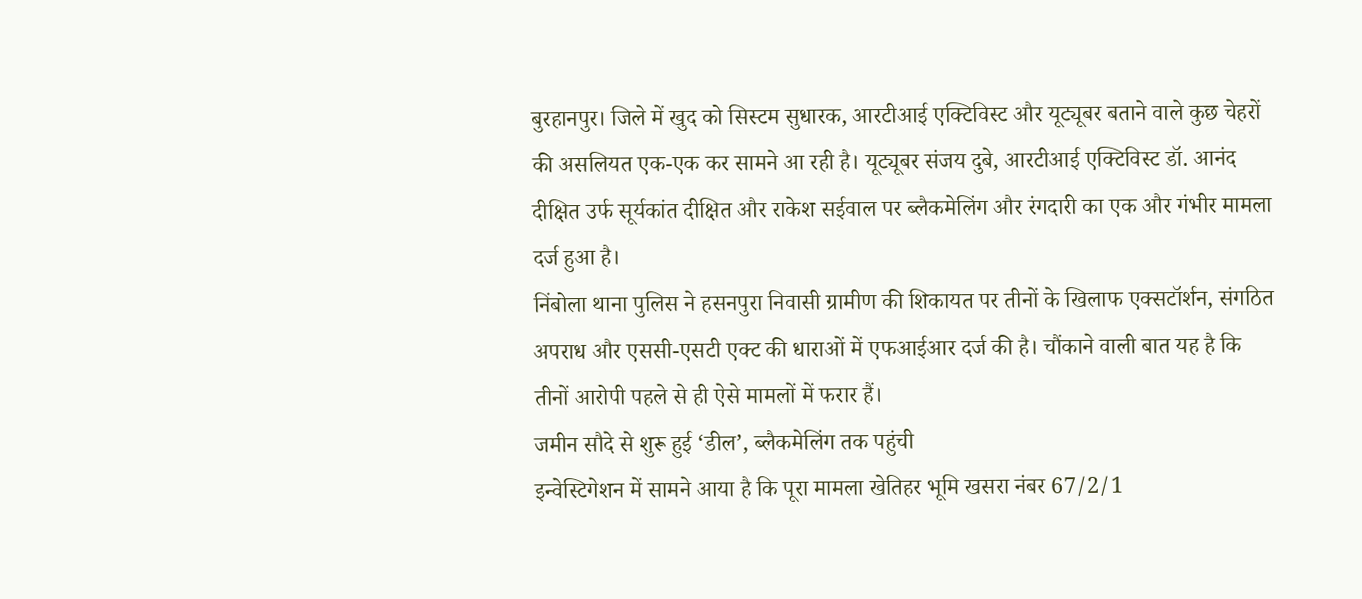बुरहानपुर। जिले में खुद को सिस्टम सुधारक, आरटीआई एक्टिविस्ट और यूट्यूबर बताने वाले कुछ चेहरों की असलियत एक-एक कर सामने आ रही है। यूट्यूबर संजय दुबे, आरटीआई एक्टिविस्ट डॉ. आनंद दीक्षित उर्फ सूर्यकांत दीक्षित और राकेश सईवाल पर ब्लैकमेलिंग और रंगदारी का एक और गंभीर मामला दर्ज हुआ है।
निंबोला थाना पुलिस ने हसनपुरा निवासी ग्रामीण की शिकायत पर तीनों के खिलाफ एक्सटॉर्शन, संगठित अपराध और एससी-एसटी एक्ट की धाराओं में एफआईआर दर्ज की है। चौंकाने वाली बात यह है कि तीनों आरोपी पहले से ही ऐसे मामलों में फरार हैं।
जमीन सौदे से शुरू हुई ‘डील’, ब्लैकमेलिंग तक पहुंची
इन्वेस्टिगेशन में सामने आया है कि पूरा मामला खेतिहर भूमि खसरा नंबर 67/2/1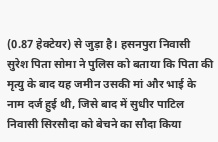(0.87 हेक्टेयर) से जुड़ा है। हसनपुरा निवासी सुरेश पिता सोमा ने पुलिस को बताया कि पिता की मृत्यु के बाद यह जमीन उसकी मां और भाई के नाम दर्ज हुई थी, जिसे बाद में सुधीर पाटिल निवासी सिरसौदा को बेचने का सौदा किया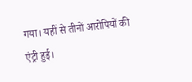गया। यहीं से तीनों आरोपियों की एंट्री हुई।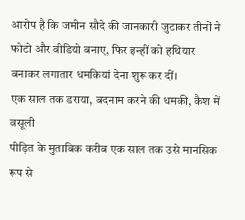आरोप है कि जमीन सौदे की जानकारी जुटाकर तीनों ने फोटो और वीडियो बनाए, फिर इन्हीं को हथियार बनाकर लगातार धमकियां देना शुरू कर दीं।
एक साल तक डराया, बदनाम करने की धमकी, कैश में वसूली
पीड़ित के मुताबिक करीब एक साल तक उसे मानसिक रूप से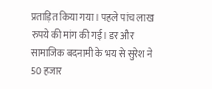प्रताड़ित किया गया। पहले पांच लाख रुपये की मांग की गई। डर और सामाजिक बदनामी के भय से सुरेश ने 50 हजार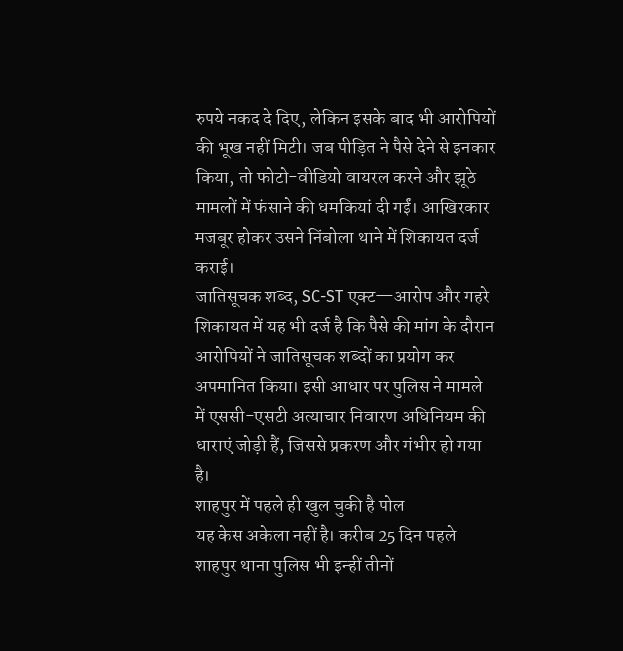रुपये नकद दे दिए, लेकिन इसके बाद भी आरोपियों की भूख नहीं मिटी। जब पीड़ित ने पैसे देने से इनकार किया, तो फोटो-वीडियो वायरल करने और झूठे मामलों में फंसाने की धमकियां दी गईं। आखिरकार मजबूर होकर उसने निंबोला थाने में शिकायत दर्ज कराई।
जातिसूचक शब्द, SC-ST एक्ट—आरोप और गहरे
शिकायत में यह भी दर्ज है कि पैसे की मांग के दौरान आरोपियों ने जातिसूचक शब्दों का प्रयोग कर अपमानित किया। इसी आधार पर पुलिस ने मामले में एससी-एसटी अत्याचार निवारण अधिनियम की धाराएं जोड़ी हैं, जिससे प्रकरण और गंभीर हो गया है।
शाहपुर में पहले ही खुल चुकी है पोल
यह केस अकेला नहीं है। करीब 25 दिन पहले शाहपुर थाना पुलिस भी इन्हीं तीनों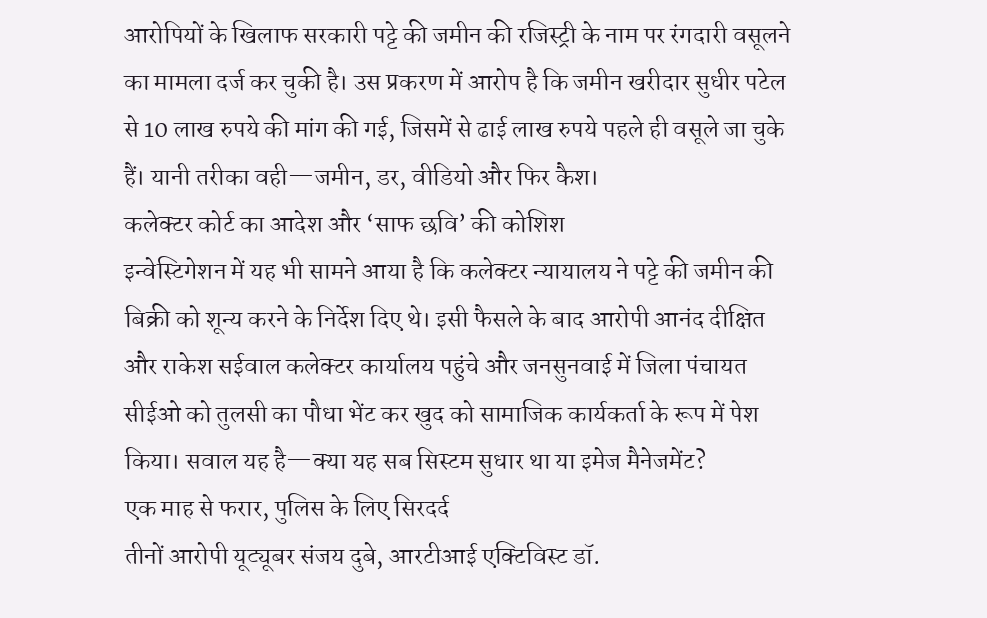आरोपियों के खिलाफ सरकारी पट्टे की जमीन की रजिस्ट्री के नाम पर रंगदारी वसूलने का मामला दर्ज कर चुकी है। उस प्रकरण में आरोप है कि जमीन खरीदार सुधीर पटेल से 10 लाख रुपये की मांग की गई, जिसमें से ढाई लाख रुपये पहले ही वसूले जा चुके हैं। यानी तरीका वही—जमीन, डर, वीडियो और फिर कैश।
कलेक्टर कोर्ट का आदेश और ‘साफ छवि’ की कोशिश
इन्वेस्टिगेशन में यह भी सामने आया है कि कलेक्टर न्यायालय ने पट्टे की जमीन की बिक्री को शून्य करने के निर्देश दिए थे। इसी फैसले के बाद आरोपी आनंद दीक्षित और राकेश सईवाल कलेक्टर कार्यालय पहुंचे और जनसुनवाई में जिला पंचायत सीईओ को तुलसी का पौधा भेंट कर खुद को सामाजिक कार्यकर्ता के रूप में पेश किया। सवाल यह है—क्या यह सब सिस्टम सुधार था या इमेज मैनेजमेंट?
एक माह से फरार, पुलिस के लिए सिरदर्द
तीनों आरोपी यूट्यूबर संजय दुबे, आरटीआई एक्टिविस्ट डॉ.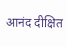आनंद दीक्षित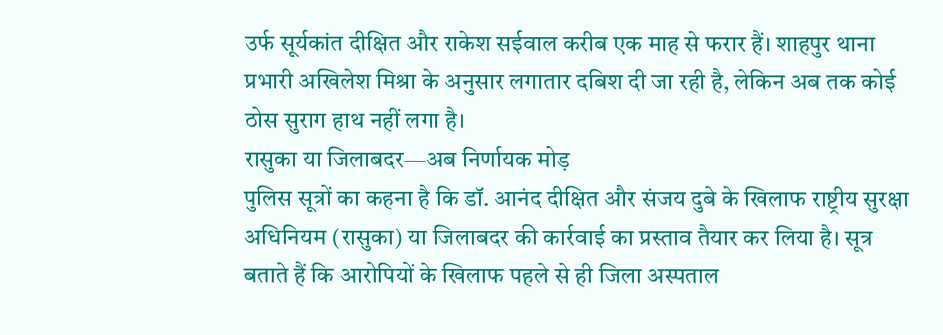उर्फ सूर्यकांत दीक्षित और राकेश सईवाल करीब एक माह से फरार हैं। शाहपुर थाना प्रभारी अखिलेश मिश्रा के अनुसार लगातार दबिश दी जा रही है, लेकिन अब तक कोई ठोस सुराग हाथ नहीं लगा है।
रासुका या जिलाबदर—अब निर्णायक मोड़
पुलिस सूत्रों का कहना है कि डॉ. आनंद दीक्षित और संजय दुबे के खिलाफ राष्ट्रीय सुरक्षा अधिनियम (रासुका) या जिलाबदर की कार्रवाई का प्रस्ताव तैयार कर लिया है। सूत्र बताते हैं कि आरोपियों के खिलाफ पहले से ही जिला अस्पताल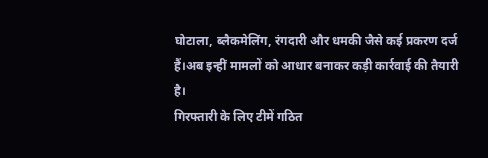घोटाला, ब्लैकमेलिंग, रंगदारी और धमकी जैसे कई प्रकरण दर्ज हैं।अब इन्हीं मामलों को आधार बनाकर कड़ी कार्रवाई की तैयारी है।
गिरफ्तारी के लिए टीमें गठित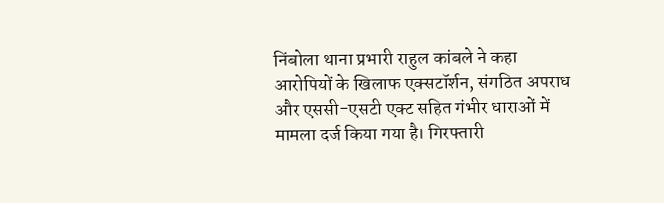निंबोला थाना प्रभारी राहुल कांबले ने कहा आरोपियों के खिलाफ एक्सटॉर्शन, संगठित अपराध और एससी-एसटी एक्ट सहित गंभीर धाराओं में मामला दर्ज किया गया है। गिरफ्तारी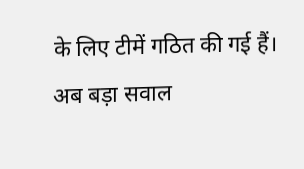के लिए टीमें गठित की गई हैं।
अब बड़ा सवाल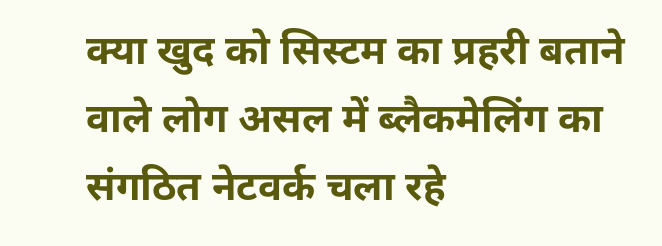क्या खुद को सिस्टम का प्रहरी बताने वाले लोग असल में ब्लैकमेलिंग का संगठित नेटवर्क चला रहे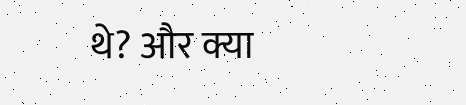थे? और क्या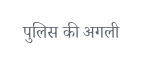पुलिस की अगली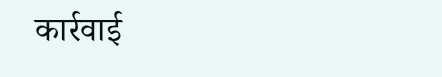कार्रवाई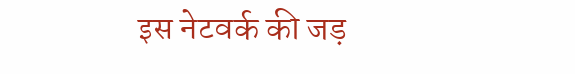इस नेटवर्क की जड़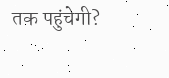तक पहुंचेगी?